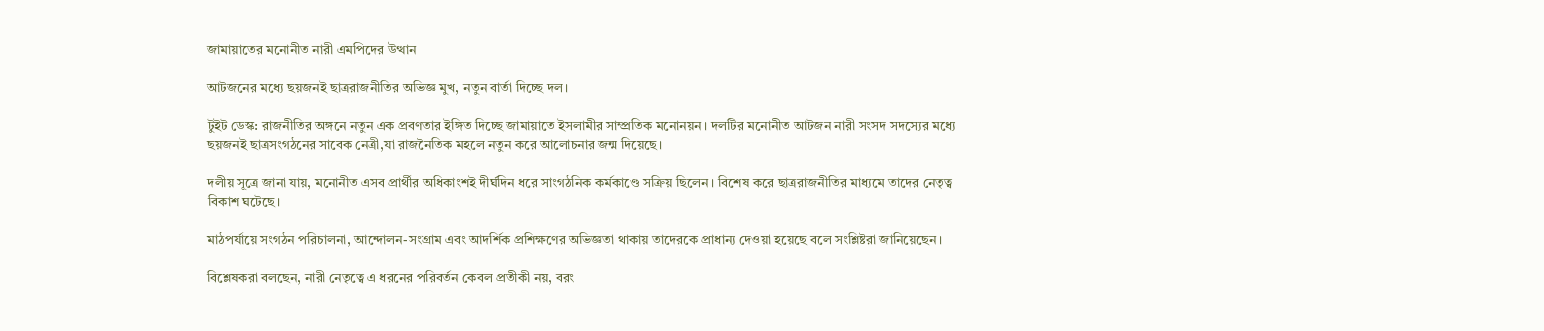জামায়াতের মনোনীত নারী এমপিদের উত্থান

আটজনের মধ্যে ছয়জনই ছাত্ররাজনীতির অভিজ্ঞ মুখ, নতুন বার্তা দিচ্ছে দল।

টুইট ডেস্ক: রাজনীতির অঙ্গনে নতুন এক প্রবণতার ইঙ্গিত দিচ্ছে জামায়াতে ইসলামীর সাম্প্রতিক মনোনয়ন। দলটির মনোনীত আটজন নারী সংসদ সদস্যের মধ্যে ছয়জনই ছাত্রসংগঠনের সাবেক নেত্রী,যা রাজনৈতিক মহলে নতুন করে আলোচনার জন্ম দিয়েছে।

দলীয় সূত্রে জানা যায়, মনোনীত এসব প্রার্থীর অধিকাংশই দীর্ঘদিন ধরে সাংগঠনিক কর্মকাণ্ডে সক্রিয় ছিলেন। বিশেষ করে ছাত্ররাজনীতির মাধ্যমে তাদের নেতৃত্ব বিকাশ ঘটেছে।

মাঠপর্যায়ে সংগঠন পরিচালনা, আন্দোলন-সংগ্রাম এবং আদর্শিক প্রশিক্ষণের অভিজ্ঞতা থাকায় তাদেরকে প্রাধান্য দেওয়া হয়েছে বলে সংশ্লিষ্টরা জানিয়েছেন।

বিশ্লেষকরা বলছেন, নারী নেতৃত্বে এ ধরনের পরিবর্তন কেবল প্রতীকী নয়, বরং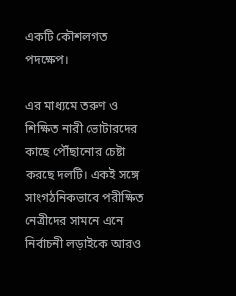একটি কৌশলগত পদক্ষেপ।

এর মাধ্যমে তরুণ ও শিক্ষিত নারী ভোটারদের কাছে পৌঁছানোর চেষ্টা করছে দলটি। একই সঙ্গে সাংগঠনিকভাবে পরীক্ষিত নেত্রীদের সামনে এনে নির্বাচনী লড়াইকে আরও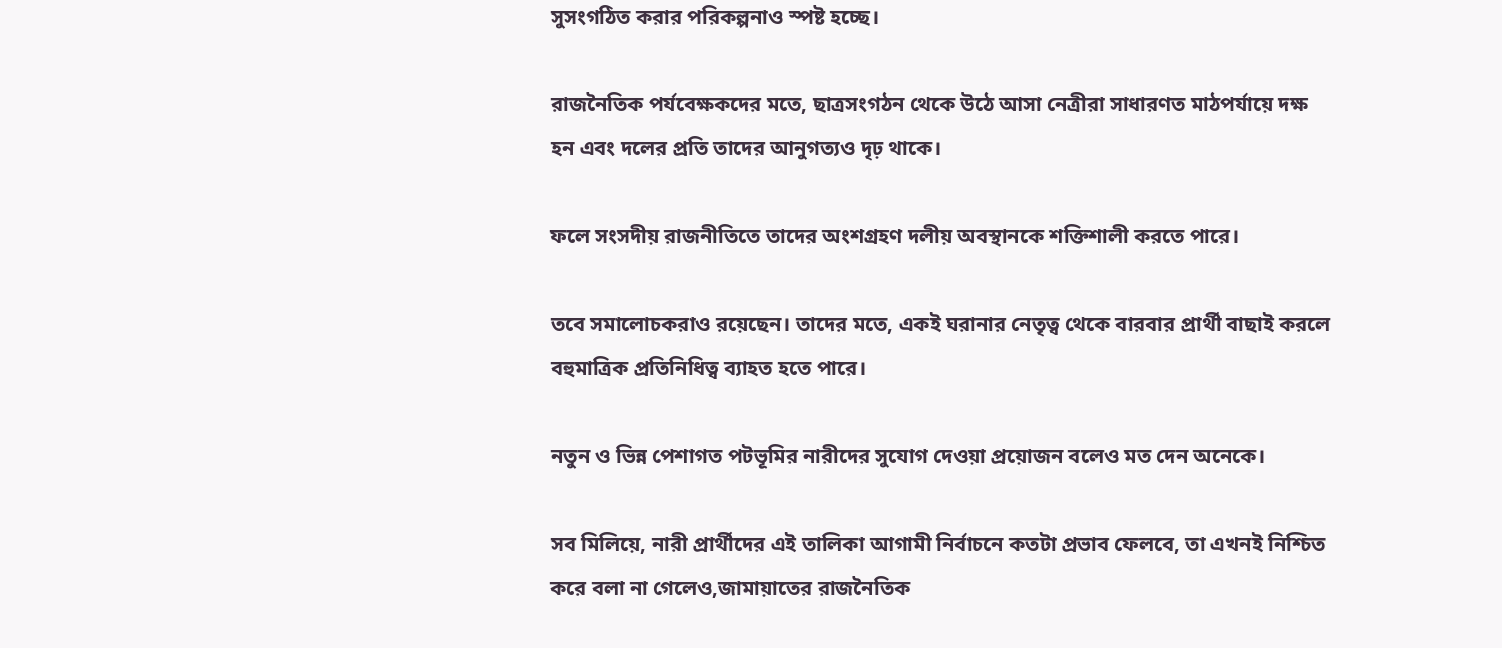সুসংগঠিত করার পরিকল্পনাও স্পষ্ট হচ্ছে।

রাজনৈতিক পর্যবেক্ষকদের মতে, ছাত্রসংগঠন থেকে উঠে আসা নেত্রীরা সাধারণত মাঠপর্যায়ে দক্ষ হন এবং দলের প্রতি তাদের আনুগত্যও দৃঢ় থাকে।

ফলে সংসদীয় রাজনীতিতে তাদের অংশগ্রহণ দলীয় অবস্থানকে শক্তিশালী করতে পারে।

তবে সমালোচকরাও রয়েছেন। তাদের মতে, একই ঘরানার নেতৃত্ব থেকে বারবার প্রার্থী বাছাই করলে বহুমাত্রিক প্রতিনিধিত্ব ব্যাহত হতে পারে।

নতুন ও ভিন্ন পেশাগত পটভূমির নারীদের সুযোগ দেওয়া প্রয়োজন বলেও মত দেন অনেকে।

সব মিলিয়ে, নারী প্রার্থীদের এই তালিকা আগামী নির্বাচনে কতটা প্রভাব ফেলবে, তা এখনই নিশ্চিত করে বলা না গেলেও,জামায়াতের রাজনৈতিক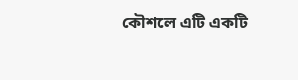কৌশলে এটি একটি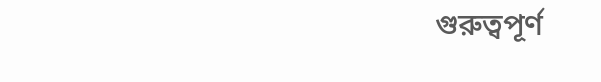গুরুত্বপূর্ণ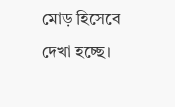মোড় হিসেবে দেখা হচ্ছে।